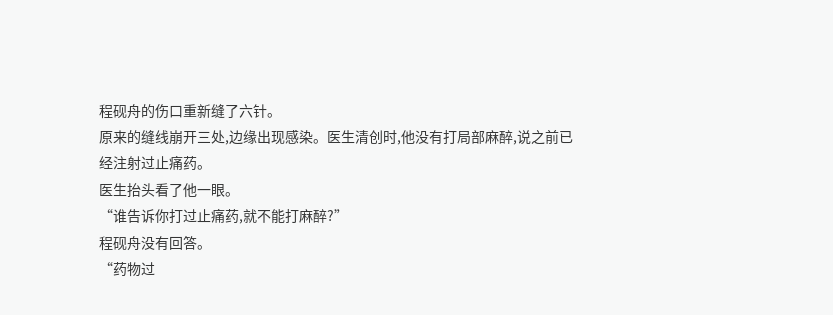程砚舟的伤口重新缝了六针。
原来的缝线崩开三处,边缘出现感染。医生清创时,他没有打局部麻醉,说之前已经注射过止痛药。
医生抬头看了他一眼。
“谁告诉你打过止痛药,就不能打麻醉?”
程砚舟没有回答。
“药物过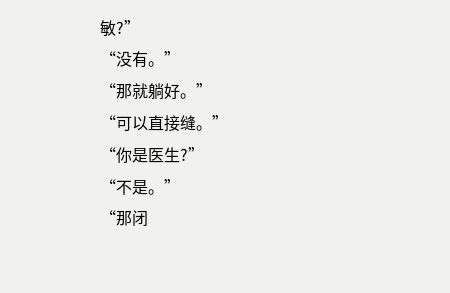敏?”
“没有。”
“那就躺好。”
“可以直接缝。”
“你是医生?”
“不是。”
“那闭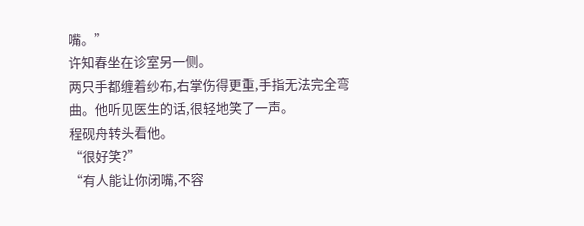嘴。”
许知春坐在诊室另一侧。
两只手都缠着纱布,右掌伤得更重,手指无法完全弯曲。他听见医生的话,很轻地笑了一声。
程砚舟转头看他。
“很好笑?”
“有人能让你闭嘴,不容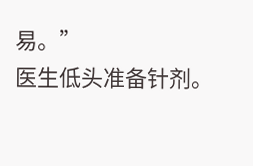易。”
医生低头准备针剂。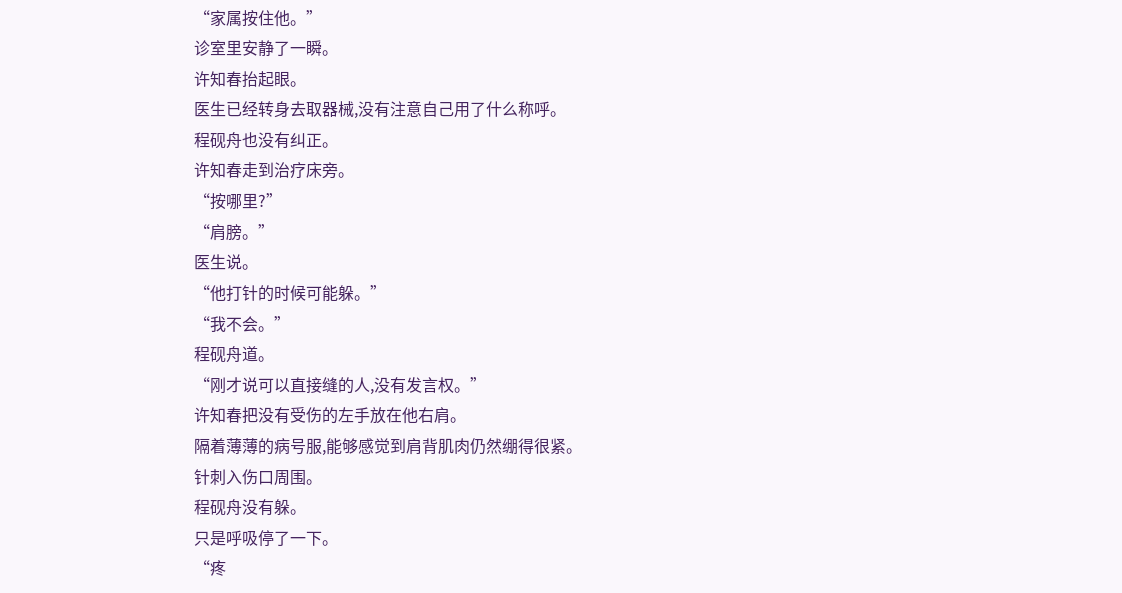“家属按住他。”
诊室里安静了一瞬。
许知春抬起眼。
医生已经转身去取器械,没有注意自己用了什么称呼。
程砚舟也没有纠正。
许知春走到治疗床旁。
“按哪里?”
“肩膀。”
医生说。
“他打针的时候可能躲。”
“我不会。”
程砚舟道。
“刚才说可以直接缝的人,没有发言权。”
许知春把没有受伤的左手放在他右肩。
隔着薄薄的病号服,能够感觉到肩背肌肉仍然绷得很紧。
针刺入伤口周围。
程砚舟没有躲。
只是呼吸停了一下。
“疼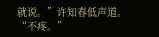就说。”许知春低声道。
“不疼。”